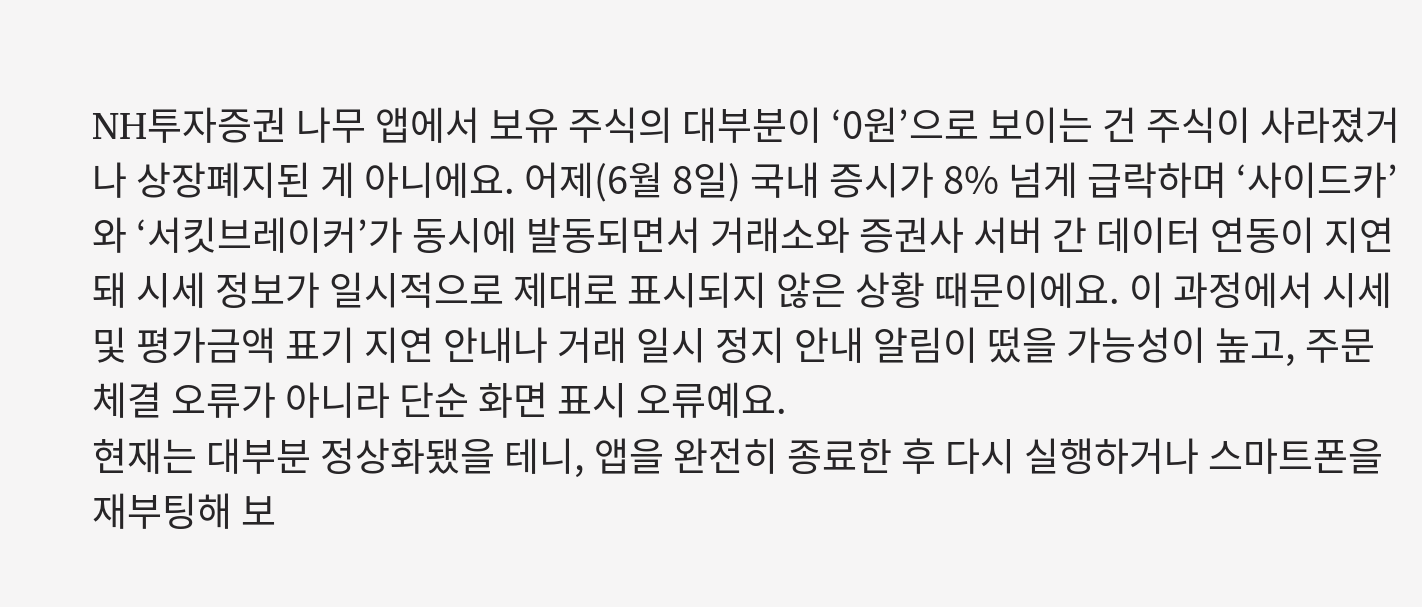NH투자증권 나무 앱에서 보유 주식의 대부분이 ‘0원’으로 보이는 건 주식이 사라졌거나 상장폐지된 게 아니에요. 어제(6월 8일) 국내 증시가 8% 넘게 급락하며 ‘사이드카’와 ‘서킷브레이커’가 동시에 발동되면서 거래소와 증권사 서버 간 데이터 연동이 지연돼 시세 정보가 일시적으로 제대로 표시되지 않은 상황 때문이에요. 이 과정에서 시세 및 평가금액 표기 지연 안내나 거래 일시 정지 안내 알림이 떴을 가능성이 높고, 주문 체결 오류가 아니라 단순 화면 표시 오류예요.
현재는 대부분 정상화됐을 테니, 앱을 완전히 종료한 후 다시 실행하거나 스마트폰을 재부팅해 보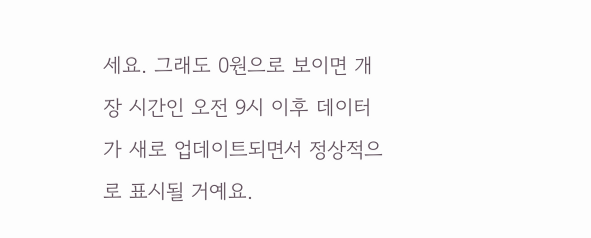세요. 그래도 0원으로 보이면 개장 시간인 오전 9시 이후 데이터가 새로 업데이트되면서 정상적으로 표시될 거예요.